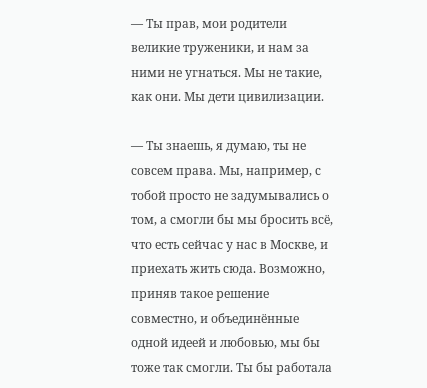— Ты прав, мои родители великие труженики, и нам за ними не угнаться. Мы не такие, как они. Мы дети цивилизации.

— Ты знаешь, я думаю, ты не совсем права. Мы, например, с тобой просто не задумывались о том, а смогли бы мы бросить всё, что есть сейчас у нас в Москве, и приехать жить сюда. Возможно, приняв такое решение совместно, и объединённые одной идеей и любовью, мы бы тоже так смогли. Ты бы работала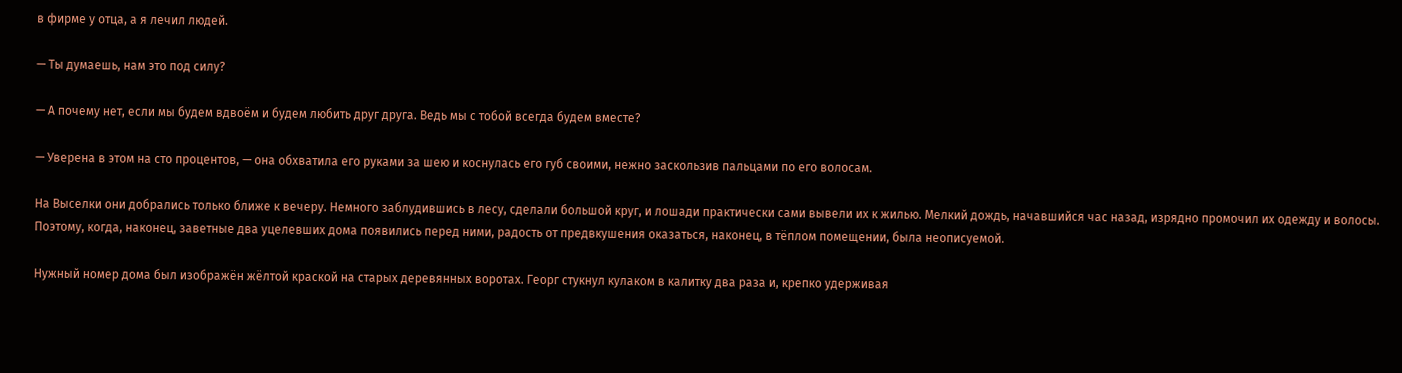в фирме у отца, а я лечил людей.

— Ты думаешь, нам это под силу?

— А почему нет, если мы будем вдвоём и будем любить друг друга. Ведь мы с тобой всегда будем вместе?

— Уверена в этом на сто процентов, — она обхватила его руками за шею и коснулась его губ своими, нежно заскользив пальцами по его волосам.

На Выселки они добрались только ближе к вечеру. Немного заблудившись в лесу, сделали большой круг, и лошади практически сами вывели их к жилью. Мелкий дождь, начавшийся час назад, изрядно промочил их одежду и волосы. Поэтому, когда, наконец, заветные два уцелевших дома появились перед ними, радость от предвкушения оказаться, наконец, в тёплом помещении, была неописуемой.

Нужный номер дома был изображён жёлтой краской на старых деревянных воротах. Георг стукнул кулаком в калитку два раза и, крепко удерживая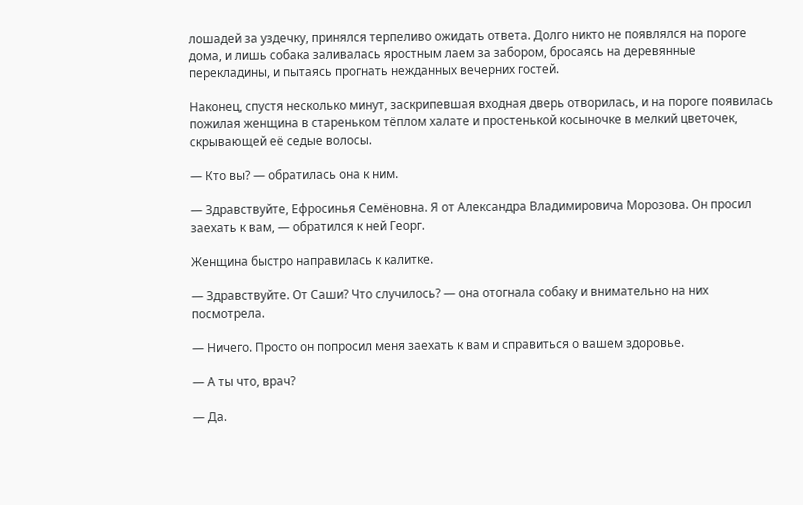лошадей за уздечку, принялся терпеливо ожидать ответа. Долго никто не появлялся на пороге дома, и лишь собака заливалась яростным лаем за забором, бросаясь на деревянные перекладины, и пытаясь прогнать нежданных вечерних гостей.

Наконец, спустя несколько минут, заскрипевшая входная дверь отворилась, и на пороге появилась пожилая женщина в стареньком тёплом халате и простенькой косыночке в мелкий цветочек, скрывающей её седые волосы.

— Кто вы? — обратилась она к ним.

— Здравствуйте, Ефросинья Семёновна. Я от Александра Владимировича Морозова. Он просил заехать к вам, — обратился к ней Георг.

Женщина быстро направилась к калитке.

— Здравствуйте. От Саши? Что случилось? — она отогнала собаку и внимательно на них посмотрела.

— Ничего. Просто он попросил меня заехать к вам и справиться о вашем здоровье.

— А ты что, врач?

— Да.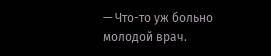— Что-то уж больно молодой врач.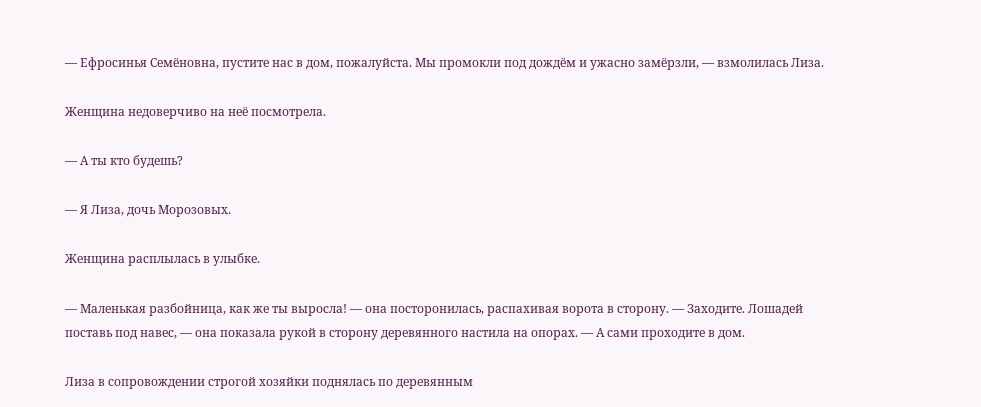— Ефросинья Семёновна, пустите нас в дом, пожалуйста. Мы промокли под дождём и ужасно замёрзли, — взмолилась Лиза.

Женщина недоверчиво на неё посмотрела.

— А ты кто будешь?

— Я Лиза, дочь Морозовых.

Женщина расплылась в улыбке.

— Маленькая разбойница, как же ты выросла! — она посторонилась, распахивая ворота в сторону. — Заходите. Лошадей поставь под навес, — она показала рукой в сторону деревянного настила на опорах. — А сами проходите в дом.

Лиза в сопровождении строгой хозяйки поднялась по деревянным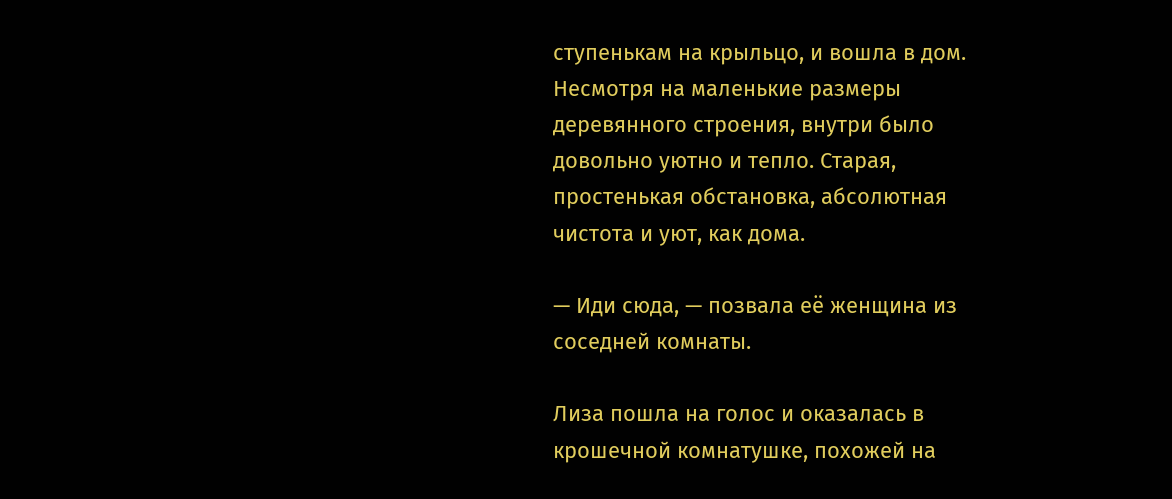ступенькам на крыльцо, и вошла в дом. Несмотря на маленькие размеры деревянного строения, внутри было довольно уютно и тепло. Старая, простенькая обстановка, абсолютная чистота и уют, как дома.

— Иди сюда, — позвала её женщина из соседней комнаты.

Лиза пошла на голос и оказалась в крошечной комнатушке, похожей на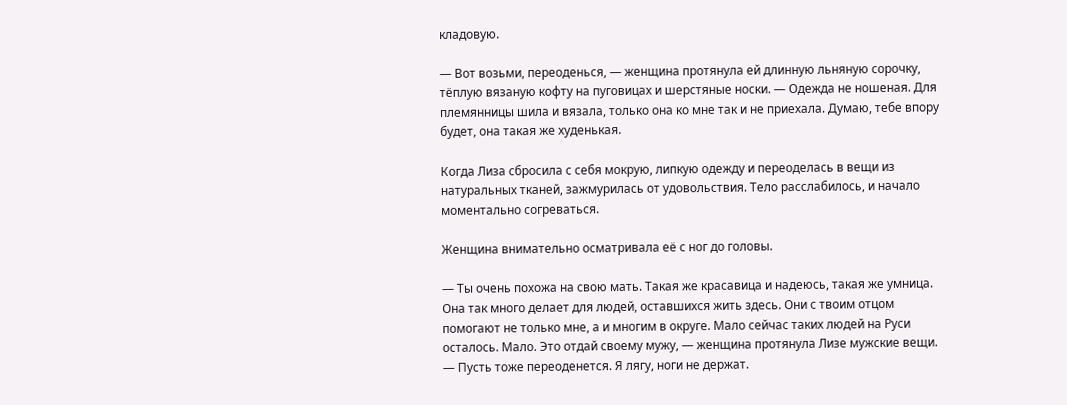кладовую.

— Вот возьми, переоденься, — женщина протянула ей длинную льняную сорочку, тёплую вязаную кофту на пуговицах и шерстяные носки. — Одежда не ношеная. Для племянницы шила и вязала, только она ко мне так и не приехала. Думаю, тебе впору будет, она такая же худенькая.

Когда Лиза сбросила с себя мокрую, липкую одежду и переоделась в вещи из натуральных тканей, зажмурилась от удовольствия. Тело расслабилось, и начало моментально согреваться.

Женщина внимательно осматривала её с ног до головы.

— Ты очень похожа на свою мать. Такая же красавица и надеюсь, такая же умница. Она так много делает для людей, оставшихся жить здесь. Они с твоим отцом помогают не только мне, а и многим в округе. Мало сейчас таких людей на Руси осталось. Мало. Это отдай своему мужу, — женщина протянула Лизе мужские вещи. — Пусть тоже переоденется. Я лягу, ноги не держат.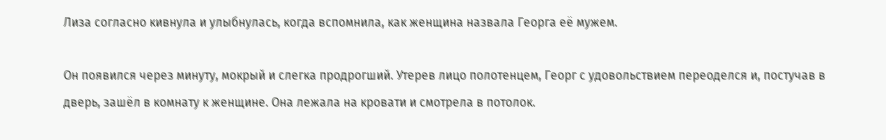Лиза согласно кивнула и улыбнулась, когда вспомнила, как женщина назвала Георга её мужем.

Он появился через минуту, мокрый и слегка продрогший. Утерев лицо полотенцем, Георг с удовольствием переоделся и, постучав в дверь, зашёл в комнату к женщине. Она лежала на кровати и смотрела в потолок.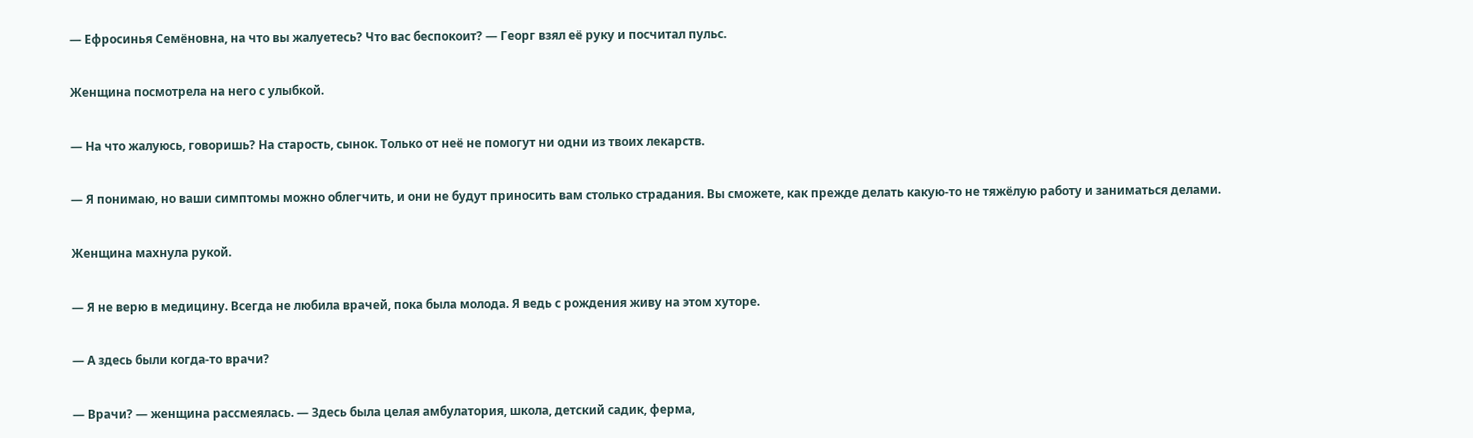— Ефросинья Семёновна, на что вы жалуетесь? Что вас беспокоит? — Георг взял её руку и посчитал пульс.

Женщина посмотрела на него с улыбкой.

— На что жалуюсь, говоришь? На старость, сынок. Только от неё не помогут ни одни из твоих лекарств.

— Я понимаю, но ваши симптомы можно облегчить, и они не будут приносить вам столько страдания. Вы сможете, как прежде делать какую-то не тяжёлую работу и заниматься делами.

Женщина махнула рукой.

— Я не верю в медицину. Всегда не любила врачей, пока была молода. Я ведь с рождения живу на этом хуторе.

— А здесь были когда-то врачи?

— Врачи? — женщина рассмеялась. — Здесь была целая амбулатория, школа, детский садик, ферма,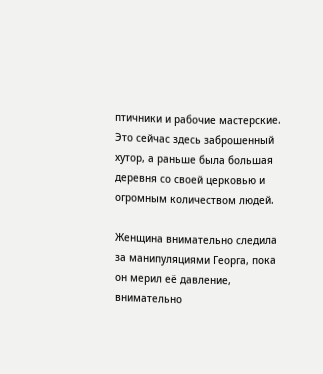птичники и рабочие мастерские. Это сейчас здесь заброшенный хутор, а раньше была большая деревня со своей церковью и огромным количеством людей.

Женщина внимательно следила за манипуляциями Георга, пока он мерил её давление, внимательно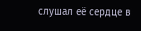слушал её сердце в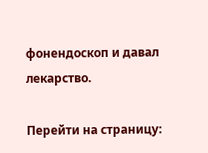фонендоскоп и давал лекарство.

Перейти на страницу: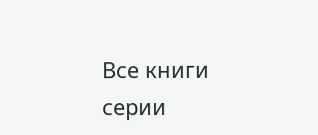Все книги серии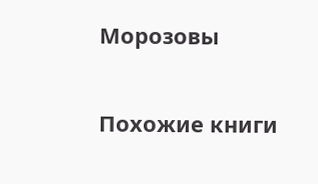Морозовы

Похожие книги